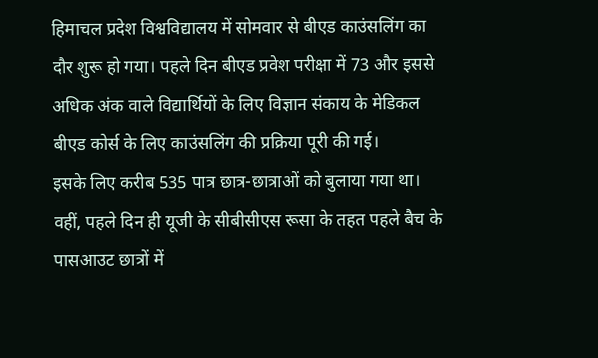हिमाचल प्रदेश विश्वविद्यालय में सोमवार से बीएड काउंसलिंग का दौर शुरू हो गया। पहले दिन बीएड प्रवेश परीक्षा में 73 और इससे अधिक अंक वाले विद्यार्थियों के लिए विज्ञान संकाय के मेडिकल बीएड कोर्स के लिए काउंसलिंग की प्रक्रिया पूरी की गई।
इसके लिए करीब 535 पात्र छात्र-छात्राओं को बुलाया गया था। वहीं, पहले दिन ही यूजी के सीबीसीएस रूसा के तहत पहले बैच के पासआउट छात्रों में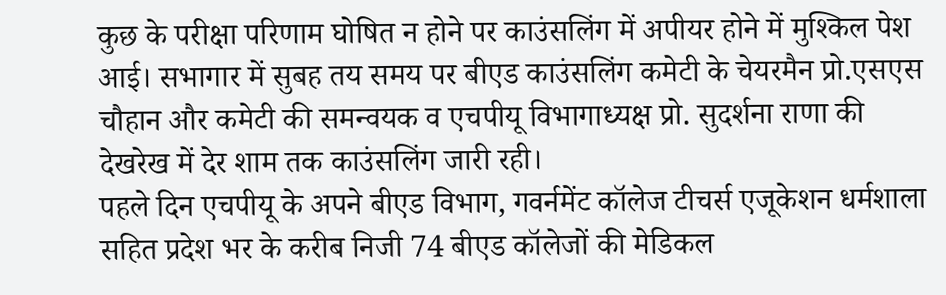कुछ के परीक्षा परिणाम घोषित न होने पर काउंसलिंग में अपीयर होने में मुश्किल पेश आई। सभागार में सुबह तय समय पर बीएड काउंसलिंग कमेटी के चेयरमैन प्रो.एसएस चौहान और कमेटी की समन्वयक व एचपीयू विभागाध्यक्ष प्रो. सुदर्शना राणा की देखरेख में देर शाम तक काउंसलिंग जारी रही।
पहले दिन एचपीयू के अपने बीएड विभाग, गवर्नमेंट कॉलेज टीचर्स एजूकेशन धर्मशाला सहित प्रदेश भर के करीब निजी 74 बीएड कॉलेजों की मेडिकल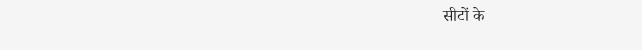सीटों के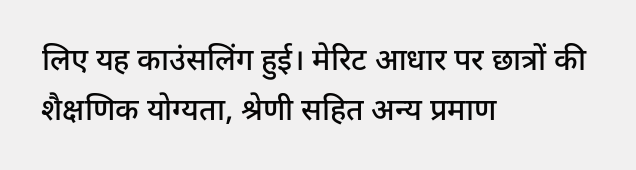लिए यह काउंसलिंग हुई। मेरिट आधार पर छात्रों की शैक्षणिक योग्यता, श्रेणी सहित अन्य प्रमाण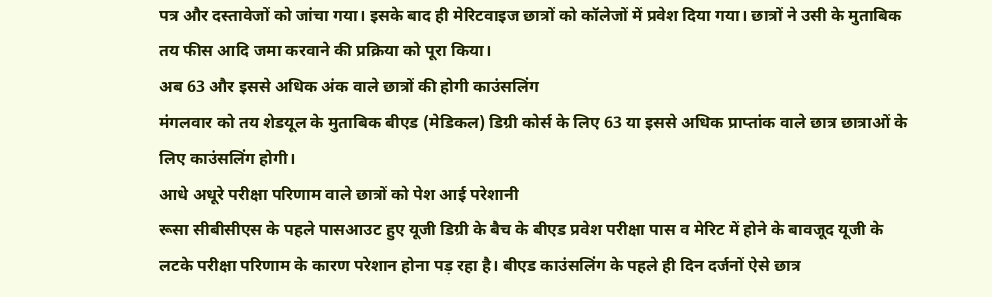पत्र और दस्तावेजों को जांचा गया। इसके बाद ही मेरिटवाइज छात्रों को कॉलेजों में प्रवेश दिया गया। छात्रों ने उसी के मुताबिक तय फीस आदि जमा करवाने की प्रक्रिया को पूरा किया।
अब 63 और इससे अधिक अंक वाले छात्रों की होगी काउंसलिंग
मंगलवार को तय शेडयूल के मुताबिक बीएड (मेडिकल) डिग्री कोर्स के लिए 63 या इससे अधिक प्राप्तांक वाले छात्र छात्राओं के लिए काउंसलिंग होगी।
आधे अधूरे परीक्षा परिणाम वाले छात्रों को पेश आई परेशानी
रूसा सीबीसीएस के पहले पासआउट हुए यूजी डिग्री के बैच के बीएड प्रवेश परीक्षा पास व मेरिट में होने के बावजूद यूजी के लटके परीक्षा परिणाम के कारण परेशान होना पड़ रहा है। बीएड काउंसलिंग के पहले ही दिन दर्जनों ऐसे छात्र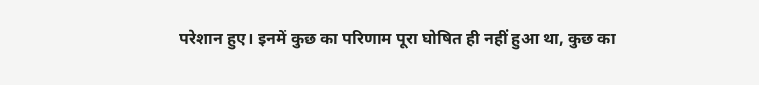परेशान हुए। इनमें कुछ का परिणाम पूरा घोषित ही नहीं हुआ था, कुछ का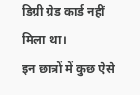डिग्री ग्रेड कार्ड नहीं मिला था।
इन छात्रों में कुछ ऐसे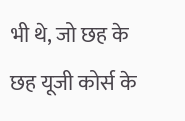भी थे, जो छह के छह यूजी कोर्स के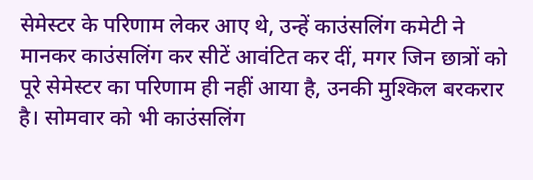सेमेस्टर के परिणाम लेकर आए थे, उन्हें काउंसलिंग कमेटी ने मानकर काउंसलिंग कर सीटें आवंटित कर दीं, मगर जिन छात्रों को पूरे सेमेस्टर का परिणाम ही नहीं आया है, उनकी मुश्किल बरकरार है। सोमवार को भी काउंसलिंग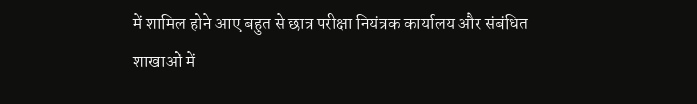में शामिल होने आए बहुत से छात्र परीक्षा नियंत्रक कार्यालय और संबंधित शाखाओं में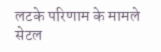लटके परिणाम के मामले सेटल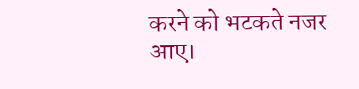करने को भटकते नजर आए।